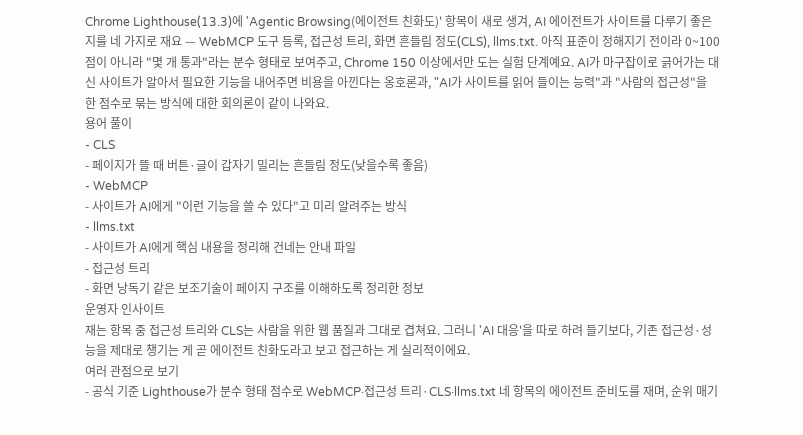Chrome Lighthouse(13.3)에 'Agentic Browsing(에이전트 친화도)' 항목이 새로 생겨, AI 에이전트가 사이트를 다루기 좋은지를 네 가지로 재요 — WebMCP 도구 등록, 접근성 트리, 화면 흔들림 정도(CLS), llms.txt. 아직 표준이 정해지기 전이라 0~100점이 아니라 "몇 개 통과"라는 분수 형태로 보여주고, Chrome 150 이상에서만 도는 실험 단계예요. AI가 마구잡이로 긁어가는 대신 사이트가 알아서 필요한 기능을 내어주면 비용을 아낀다는 옹호론과, "AI가 사이트를 읽어 들이는 능력"과 "사람의 접근성"을 한 점수로 묶는 방식에 대한 회의론이 같이 나와요.
용어 풀이
- CLS
- 페이지가 뜰 때 버튼·글이 갑자기 밀리는 흔들림 정도(낮을수록 좋음)
- WebMCP
- 사이트가 AI에게 "이런 기능을 쓸 수 있다"고 미리 알려주는 방식
- llms.txt
- 사이트가 AI에게 핵심 내용을 정리해 건네는 안내 파일
- 접근성 트리
- 화면 낭독기 같은 보조기술이 페이지 구조를 이해하도록 정리한 정보
운영자 인사이트
재는 항목 중 접근성 트리와 CLS는 사람을 위한 웹 품질과 그대로 겹쳐요. 그러니 'AI 대응'을 따로 하려 들기보다, 기존 접근성·성능을 제대로 챙기는 게 곧 에이전트 친화도라고 보고 접근하는 게 실리적이에요.
여러 관점으로 보기
- 공식 기준 Lighthouse가 분수 형태 점수로 WebMCP·접근성 트리·CLS·llms.txt 네 항목의 에이전트 준비도를 재며, 순위 매기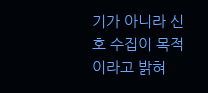기가 아니라 신호 수집이 목적이라고 밝혀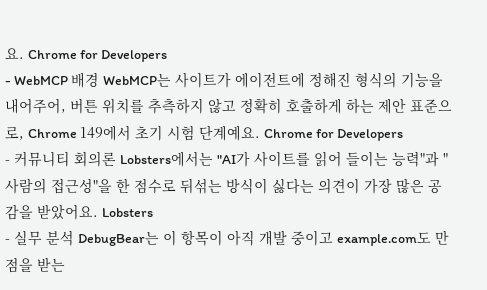요. Chrome for Developers
- WebMCP 배경 WebMCP는 사이트가 에이전트에 정해진 형식의 기능을 내어주어, 버튼 위치를 추측하지 않고 정확히 호출하게 하는 제안 표준으로, Chrome 149에서 초기 시험 단계예요. Chrome for Developers
- 커뮤니티 회의론 Lobsters에서는 "AI가 사이트를 읽어 들이는 능력"과 "사람의 접근성"을 한 점수로 뒤섞는 방식이 싫다는 의견이 가장 많은 공감을 받았어요. Lobsters
- 실무 분석 DebugBear는 이 항목이 아직 개발 중이고 example.com도 만점을 받는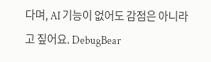다며, AI 기능이 없어도 감점은 아니라고 짚어요. DebugBear